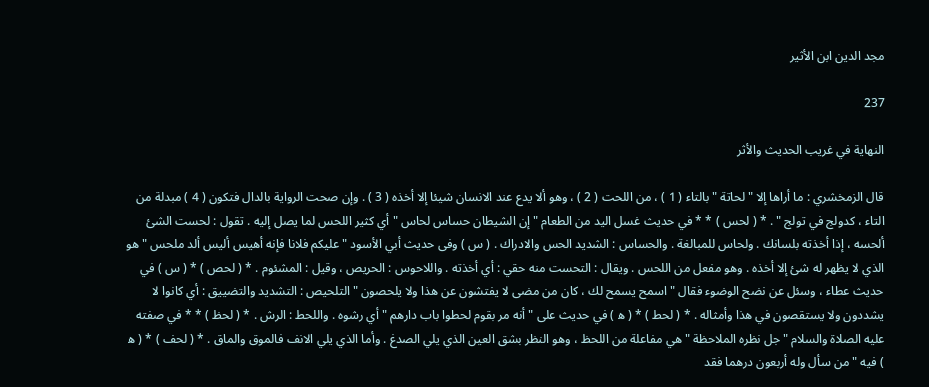مجد الدين ابن الأثير

237

النهاية في غريب الحديث والأثر

قال الزمخشري : ما أراها إلا " لحاتة " بالتاء ( 1 ) ، من اللحت ( 2 ) ، وهو ألا يدع عند الانسان شيئا إلا أخذه ( 3 ) . وإن صحت الرواية بالدال فتكون ( 4 ) مبدلة من التاء ، كدولج في تولج " . * ( لحس ) * * في حديث غسل اليد من الطعام " إن الشيطان حساس لحاس " أي كثير اللحس لما يصل إليه . تقول : لحست الشئ ألحسه ، إذا أخذته بلسانك . ولحاس للمبالغة . والحساس : الشديد الحس والادراك . ( س ) وفى حديث أبي الأسود " عليكم فلانا فإنه أهيس أليس ألد ملحس " هو الذي لا يظهر له شئ إلا أخذه . وهو مفعل من اللحس . ويقال : التحست منه حقي : أي أخذته . واللاحوس : الحريص ، وقيل : المشئوم . * ( لحص ) * ( س ) في حديث عطاء ، وسئل عن نضح الوضوء فقال " اسمح يسمح لك ، كان من مضى لا يفتشون عن هذا ولا يلحصون " التلحيص : التشديد والتضييق : أي كانوا لا يشددون ولا يستقصون في هذا وأمثاله . * ( لحط ) * ( ه‍ ) في حديث على " أنه مر بقوم لحطوا باب دارهم " أي رشوه . واللحط : الرش . * ( لحظ ) * * في صفته عليه الصلاة والسلام " جل نظره الملاحظة " هي مفاعلة من اللحظ ، وهو النظر بشق العين الذي يلي الصدغ . وأما الذي يلي الانف فالموق والماق . * ( لحف ) * ( ه‍ ) فيه " من سأل وله أربعون درهما فقد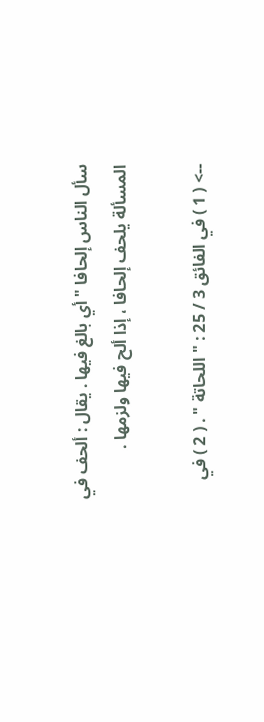سأل الناس إلحافا " أي بالغ فيها . يقال : ألحف في المسألة يلحف إلحافا ، إذا ألح فيها ولزمها .

--> ( 1 ) في الفائق 3 / 25 : " اللحاتة " . ( 2 ) في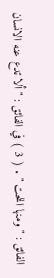الفائق : " ومنها اللحت " . ( 3 ) في الفائق : " ألا تدع عنه الانسان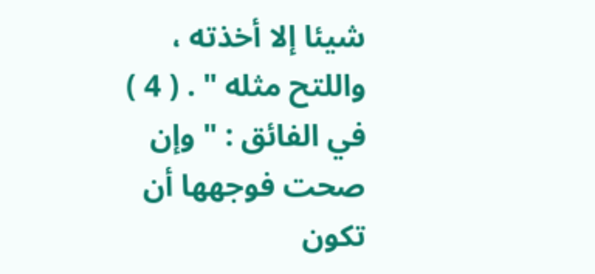شيئا إلا أخذته ، واللتح مثله " . ( 4 ) في الفائق : " وإن صحت فوجهها أن تكون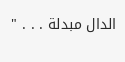الدال مبدلة . . . "